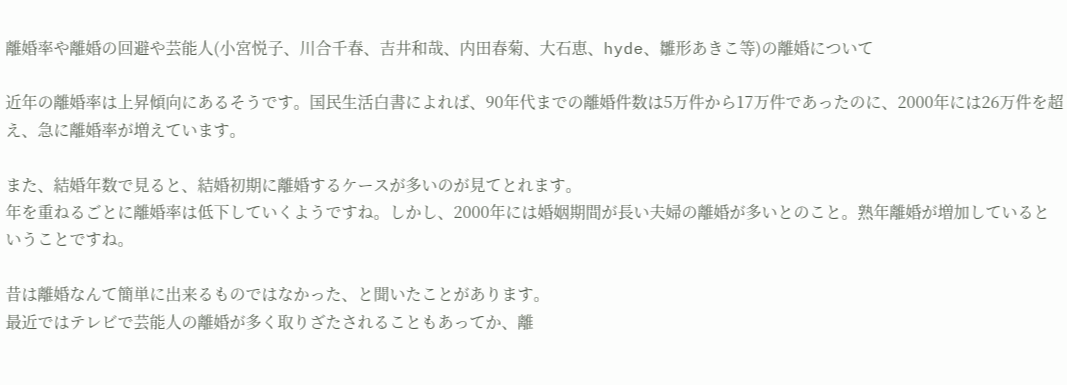離婚率や離婚の回避や芸能人(小宮悦子、川合千春、吉井和哉、内田春菊、大石恵、hyde、雛形あきこ等)の離婚について

近年の離婚率は上昇傾向にあるそうです。国民生活白書によれば、90年代までの離婚件数は5万件から17万件であったのに、2000年には26万件を超え、急に離婚率が増えています。

また、結婚年数で見ると、結婚初期に離婚するケースが多いのが見てとれます。
年を重ねるごとに離婚率は低下していくようですね。しかし、2000年には婚姻期間が長い夫婦の離婚が多いとのこと。熟年離婚が増加しているということですね。

昔は離婚なんて簡単に出来るものではなかった、と聞いたことがあります。
最近ではテレビで芸能人の離婚が多く取りざたされることもあってか、離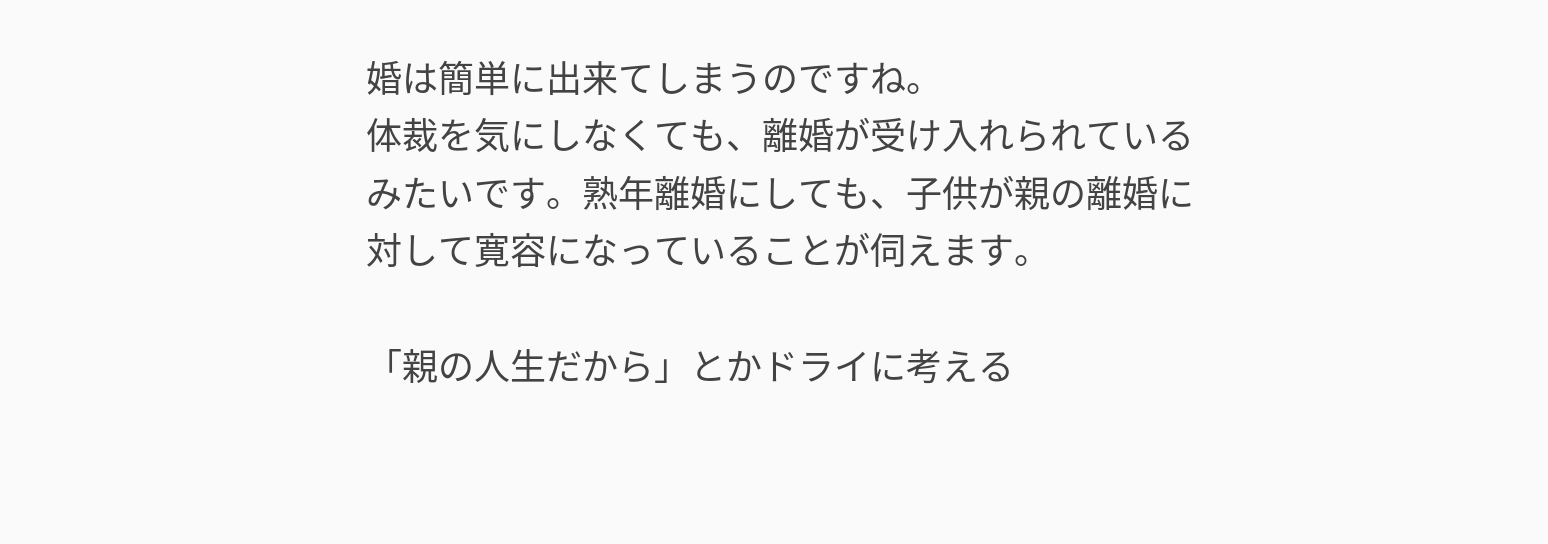婚は簡単に出来てしまうのですね。
体裁を気にしなくても、離婚が受け入れられているみたいです。熟年離婚にしても、子供が親の離婚に対して寛容になっていることが伺えます。

「親の人生だから」とかドライに考える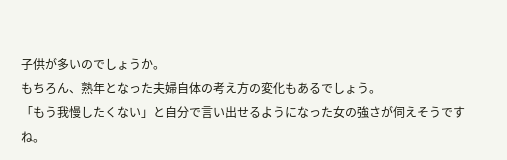子供が多いのでしょうか。
もちろん、熟年となった夫婦自体の考え方の変化もあるでしょう。
「もう我慢したくない」と自分で言い出せるようになった女の強さが伺えそうですね。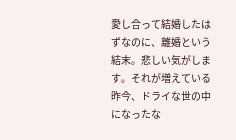愛し合って結婚したはずなのに、離婚という結末。悲しい気がします。それが増えている昨今、ドライな世の中になったな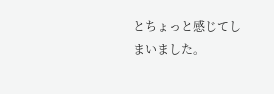とちょっと感じてしまいました。